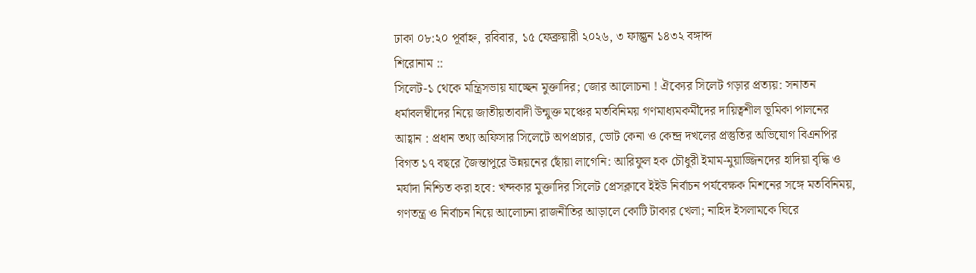ঢাকা ০৮:২০ পূর্বাহ্ন, রবিবার, ১৫ ফেব্রুয়ারী ২০২৬, ৩ ফাল্গুন ১৪৩২ বঙ্গাব্দ
শিরোনাম ::
সিলেট-১ থেকে মন্ত্রিসভায় যাচ্ছেন মুক্তাদির; জোর আলোচনা ! ঐক্যের সিলেট গড়ার প্রত্যয়: সনাতন ধর্মাবলম্বীদের নিয়ে জাতীয়তাবাদী উন্মুক্ত মঞ্চের মতবিনিময় গণমাধ্যমকর্মীদের দায়িত্বশীল ভূমিকা পালনের আহ্বান : প্রধান তথ্য অফিসার সিলেটে অপপ্রচার, ভোট কেনা ও কেন্দ্র দখলের প্রস্তুতির অভিযোগ বিএনপির বিগত ১৭ বছরে জৈন্তাপুরে উন্নয়নের ছোঁয়া লাগেনি: আরিফুল হক চৌধুরী ইমাম-মুয়াজ্জিনদের হাদিয়া বৃদ্ধি ও মর্যাদা নিশ্চিত করা হবে: খন্দকার মুক্তাদির সিলেট প্রেসক্লাবে ইইউ নির্বাচন পর্যবেক্ষক মিশনের সঙ্গে মতবিনিময়, গণতন্ত্র ও নির্বাচন নিয়ে আলোচনা রাজনীতির আড়ালে কোটি টাকার খেলা; নাহিদ ইসলামকে ঘিরে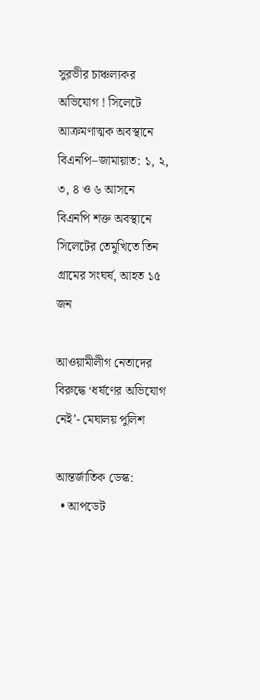সুরভীর চাঞ্চল্যকর অভিযোগ ! সিলেটে আক্রমণাত্মক অবস্থানে বিএনপি–জামায়াত: ১, ২, ৩, ৪ ও ৬ আসনে বিএনপি শক্ত অবস্থানে সিলেটের তেমুখিতে তিন গ্রামের সংঘর্ষ, আহত ১৫ জন

আওয়ামীলীগ নেতাদের বিরুদ্ধে ‘ধর্ষণের অভিযোগ নেই’- মেঘালয় পুলিশ

আন্তর্জাতিক ডেস্ক:
  • আপডেট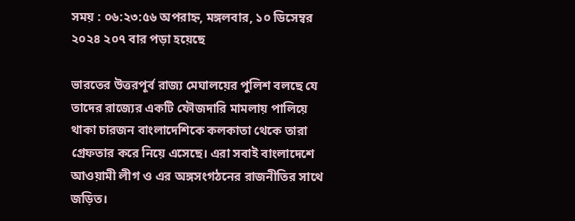সময় : ০৬:২৩:৫৬ অপরাহ্ন, মঙ্গলবার, ১০ ডিসেম্বর ২০২৪ ২০৭ বার পড়া হয়েছে

ভারতের উত্তরপূর্ব রাজ্য মেঘালয়ের পুলিশ বলছে যে তাদের রাজ্যের একটি ফৌজদারি মামলায় পালিয়ে থাকা চারজন বাংলাদেশিকে কলকাতা থেকে তারা গ্রেফতার করে নিয়ে এসেছে। এরা সবাই বাংলাদেশে আওয়ামী লীগ ও এর অঙ্গসংগঠনের রাজনীতির সাথে জড়িত।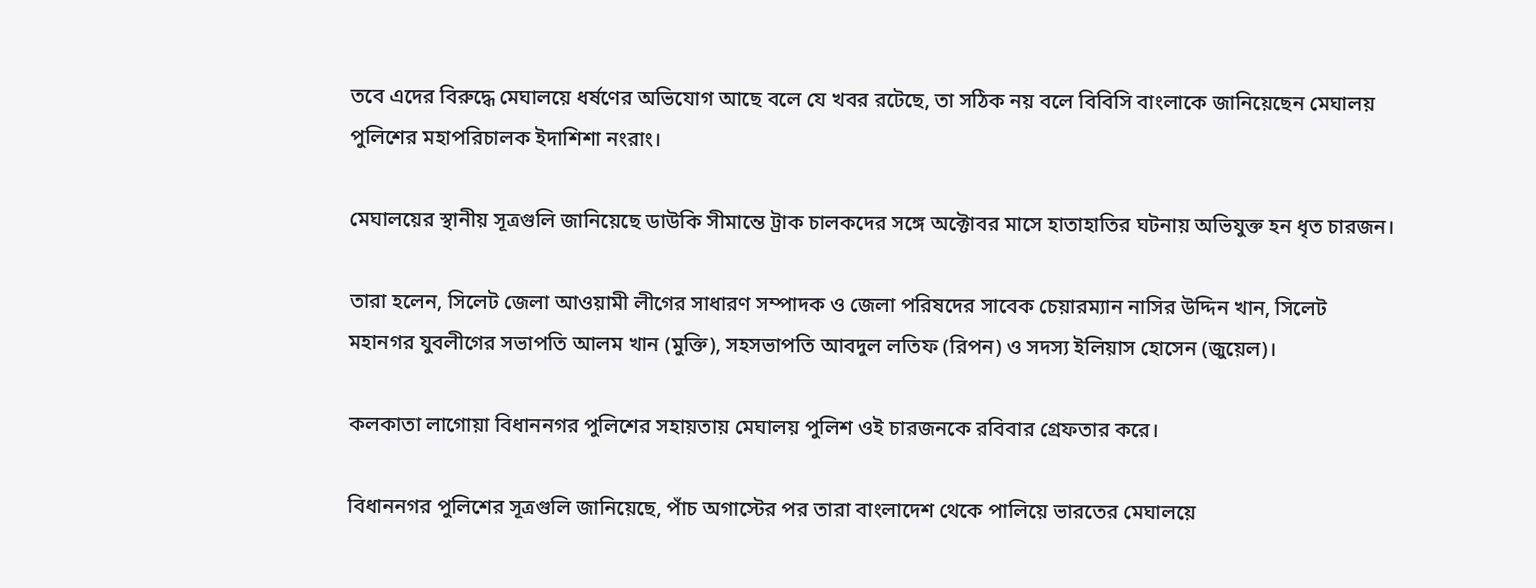তবে এদের বিরুদ্ধে মেঘালয়ে ধর্ষণের অভিযোগ আছে বলে যে খবর রটেছে, তা সঠিক নয় বলে বিবিসি বাংলাকে জানিয়েছেন মেঘালয় পুলিশের মহাপরিচালক ইদাশিশা নংরাং।

মেঘালয়ের স্থানীয় সূত্রগুলি জানিয়েছে ডাউকি সীমান্তে ট্রাক চালকদের সঙ্গে অক্টোবর মাসে হাতাহাতির ঘটনায় অভিযুক্ত হন ধৃত চারজন।

তারা হলেন, সিলেট জেলা আওয়ামী লীগের সাধারণ সম্পাদক ও জেলা পরিষদের সাবেক চেয়ারম্যান নাসির উদ্দিন খান, সিলেট মহানগর যুবলীগের সভাপতি আলম খান (মুক্তি), সহসভাপতি আবদুল লতিফ (রিপন) ও সদস্য ইলিয়াস হোসেন (জুয়েল)।

কলকাতা লাগোয়া বিধাননগর পুলিশের সহায়তায় মেঘালয় পুলিশ ওই চারজনকে রবিবার গ্রেফতার করে।

বিধাননগর পুলিশের সূত্রগুলি জানিয়েছে, পাঁচ অগাস্টের পর তারা বাংলাদেশ থেকে পালিয়ে ভারতের মেঘালয়ে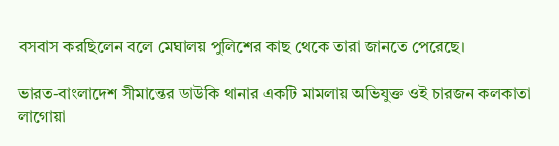বসবাস করছিলেন বলে মেঘালয় পুলিশের কাছ থেকে তারা জানতে পেরেছে।

ভারত-বাংলাদেশ সীমান্তের ডাউকি থানার একটি মামলায় অভিযুক্ত ওই চারজন কলকাতা লাগোয়া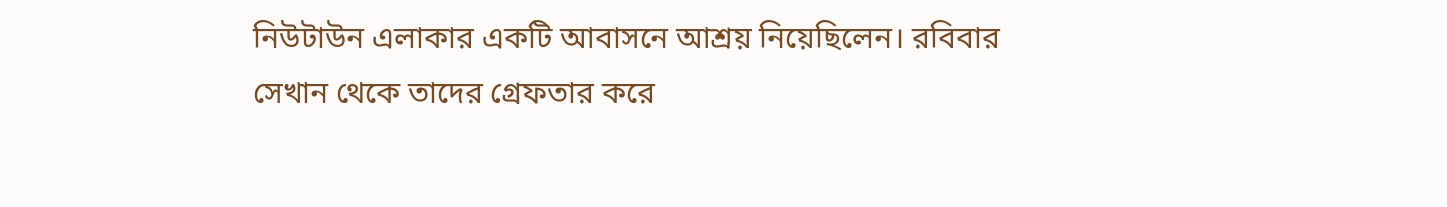নিউটাউন এলাকার একটি আবাসনে আশ্রয় নিয়েছিলেন। রবিবার সেখান থেকে তাদের গ্রেফতার করে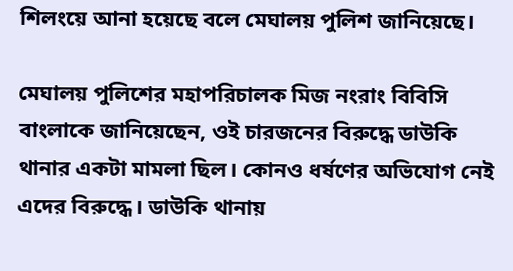শিলংয়ে আনা হয়েছে বলে মেঘালয় পুলিশ জানিয়েছে।

মেঘালয় পুলিশের মহাপরিচালক মিজ নংরাং বিবিসি বাংলাকে জানিয়েছেন, ওই চারজনের বিরুদ্ধে ডাউকি থানার একটা মামলা ছিল। কোনও ধর্ষণের অভিযোগ নেই এদের বিরুদ্ধে। ডাউকি থানায়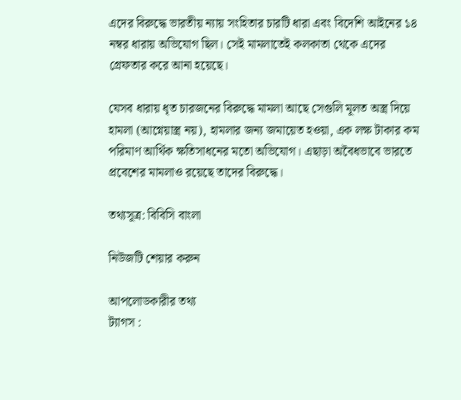এদের বিরুদ্ধে ভারতীয় ন্যায় সংহিতার চারটি ধারা এবং বিদেশি আইনের ১৪ নম্বর ধারায় অভিযোগ ছিল। সেই মামলাতেই কলকাতা থেকে এদের গ্রেফতার করে আনা হয়েছে।

যেসব ধারায় ধৃত চারজনের বিরুদ্ধে মামলা আছে সেগুলি মূলত অস্ত্র দিয়ে হামলা (আগ্নেয়াস্ত্র নয়), হামলার জন্য জমায়েত হওয়া, এক লক্ষ টাকার কম পরিমাণ আর্থিক ক্ষতিসাধনের মতো অভিযোগ। এছাড়া অবৈধভাবে ভারতে প্রবেশের মামলাও রয়েছে তাদের বিরুদ্ধে।

তথ্যসূত্র: বিবিসি বাংলা

নিউজটি শেয়ার করুন

আপলোডকারীর তথ্য
ট্যাগস :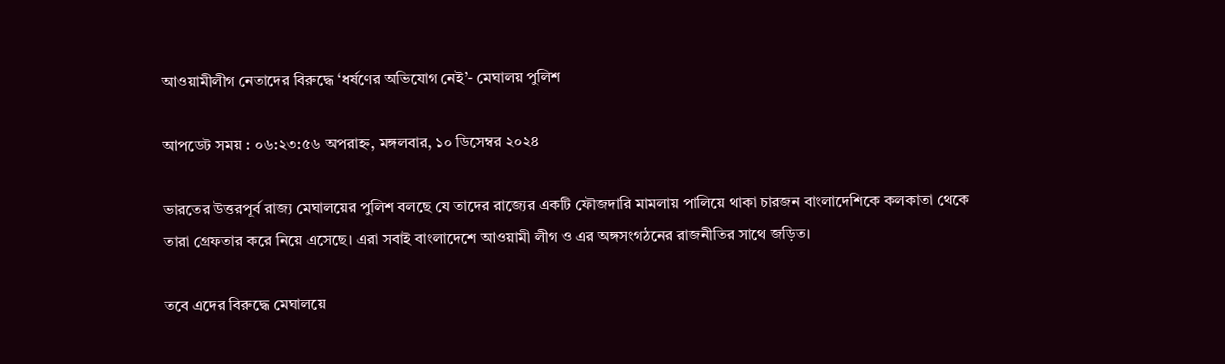আওয়ামীলীগ নেতাদের বিরুদ্ধে ‘ধর্ষণের অভিযোগ নেই’- মেঘালয় পুলিশ

আপডেট সময় : ০৬:২৩:৫৬ অপরাহ্ন, মঙ্গলবার, ১০ ডিসেম্বর ২০২৪

ভারতের উত্তরপূর্ব রাজ্য মেঘালয়ের পুলিশ বলছে যে তাদের রাজ্যের একটি ফৌজদারি মামলায় পালিয়ে থাকা চারজন বাংলাদেশিকে কলকাতা থেকে তারা গ্রেফতার করে নিয়ে এসেছে। এরা সবাই বাংলাদেশে আওয়ামী লীগ ও এর অঙ্গসংগঠনের রাজনীতির সাথে জড়িত।

তবে এদের বিরুদ্ধে মেঘালয়ে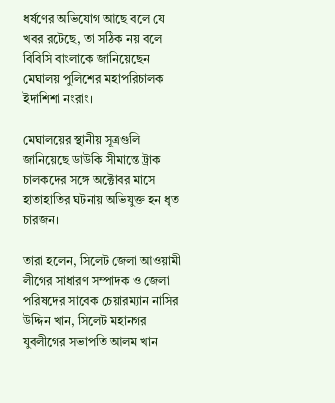ধর্ষণের অভিযোগ আছে বলে যে খবর রটেছে, তা সঠিক নয় বলে বিবিসি বাংলাকে জানিয়েছেন মেঘালয় পুলিশের মহাপরিচালক ইদাশিশা নংরাং।

মেঘালয়ের স্থানীয় সূত্রগুলি জানিয়েছে ডাউকি সীমান্তে ট্রাক চালকদের সঙ্গে অক্টোবর মাসে হাতাহাতির ঘটনায় অভিযুক্ত হন ধৃত চারজন।

তারা হলেন, সিলেট জেলা আওয়ামী লীগের সাধারণ সম্পাদক ও জেলা পরিষদের সাবেক চেয়ারম্যান নাসির উদ্দিন খান, সিলেট মহানগর যুবলীগের সভাপতি আলম খান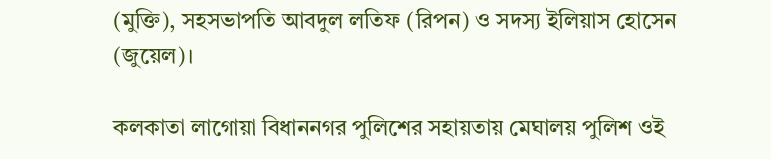(মুক্তি), সহসভাপতি আবদুল লতিফ (রিপন) ও সদস্য ইলিয়াস হোসেন (জুয়েল)।

কলকাতা লাগোয়া বিধাননগর পুলিশের সহায়তায় মেঘালয় পুলিশ ওই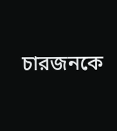চারজনকে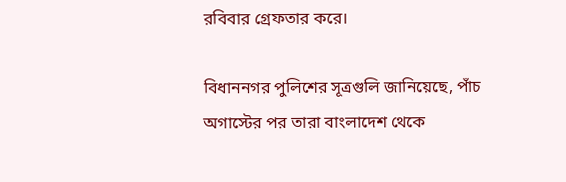রবিবার গ্রেফতার করে।

বিধাননগর পুলিশের সূত্রগুলি জানিয়েছে, পাঁচ অগাস্টের পর তারা বাংলাদেশ থেকে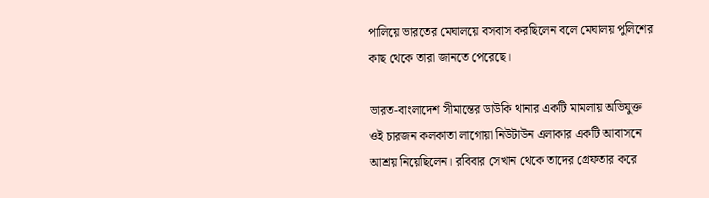পালিয়ে ভারতের মেঘালয়ে বসবাস করছিলেন বলে মেঘালয় পুলিশের কাছ থেকে তারা জানতে পেরেছে।

ভারত-বাংলাদেশ সীমান্তের ডাউকি থানার একটি মামলায় অভিযুক্ত ওই চারজন কলকাতা লাগোয়া নিউটাউন এলাকার একটি আবাসনে আশ্রয় নিয়েছিলেন। রবিবার সেখান থেকে তাদের গ্রেফতার করে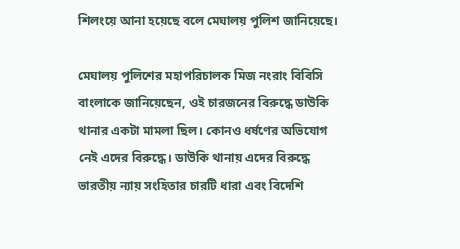শিলংয়ে আনা হয়েছে বলে মেঘালয় পুলিশ জানিয়েছে।

মেঘালয় পুলিশের মহাপরিচালক মিজ নংরাং বিবিসি বাংলাকে জানিয়েছেন, ওই চারজনের বিরুদ্ধে ডাউকি থানার একটা মামলা ছিল। কোনও ধর্ষণের অভিযোগ নেই এদের বিরুদ্ধে। ডাউকি থানায় এদের বিরুদ্ধে ভারতীয় ন্যায় সংহিতার চারটি ধারা এবং বিদেশি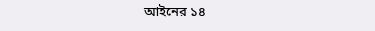আইনের ১৪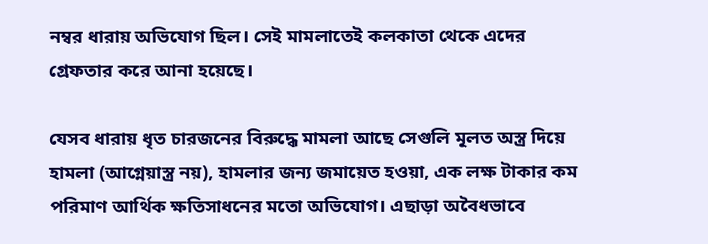নম্বর ধারায় অভিযোগ ছিল। সেই মামলাতেই কলকাতা থেকে এদের গ্রেফতার করে আনা হয়েছে।

যেসব ধারায় ধৃত চারজনের বিরুদ্ধে মামলা আছে সেগুলি মূলত অস্ত্র দিয়ে হামলা (আগ্নেয়াস্ত্র নয়), হামলার জন্য জমায়েত হওয়া, এক লক্ষ টাকার কম পরিমাণ আর্থিক ক্ষতিসাধনের মতো অভিযোগ। এছাড়া অবৈধভাবে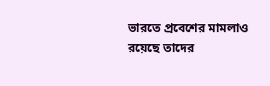ভারতে প্রবেশের মামলাও রয়েছে তাদের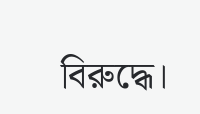বিরুদ্ধে।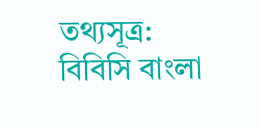তথ্যসূত্র: বিবিসি বাংলা